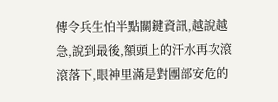傳令兵生怕半點關鍵資訊,越說越急,說到最後,額頭上的汗水再次滾滾落下,眼神里滿是對團部安危的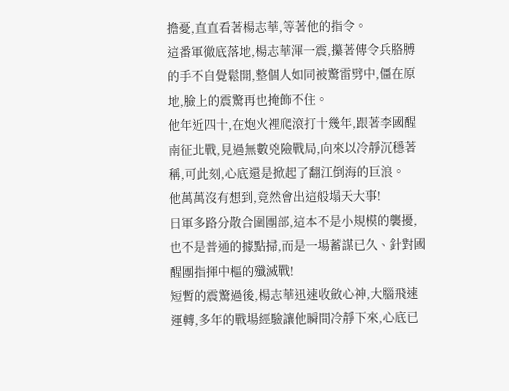擔憂,直直看著楊志華,等著他的指令。
這番軍徹底落地,楊志華渾一震,攥著傳令兵胳膊的手不自覺鬆開,整個人如同被驚雷劈中,僵在原地,臉上的震驚再也掩飾不住。
他年近四十,在炮火裡爬滾打十幾年,跟著李國醒南征北戰,見過無數兇險戰局,向來以冷靜沉穩著稱,可此刻,心底還是掀起了翻江倒海的巨浪。
他萬萬沒有想到,竟然會出這般塌天大事!
日軍多路分散合圍團部,這本不是小規模的襲擾,也不是普通的據點掃,而是一場蓄謀已久、針對國醒團指揮中樞的殲滅戰!
短暫的震驚過後,楊志華迅速收斂心神,大腦飛速運轉,多年的戰場經驗讓他瞬間冷靜下來,心底已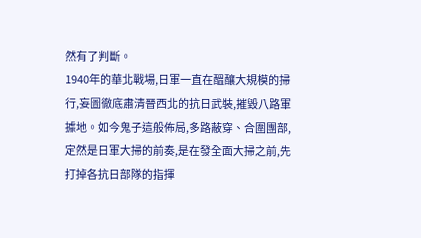然有了判斷。
1940年的華北戰場,日軍一直在醞釀大規模的掃行,妄圖徹底肅清晉西北的抗日武裝,摧毀八路軍據地。如今鬼子這般佈局,多路蔽穿、合圍團部,定然是日軍大掃的前奏,是在發全面大掃之前,先打掉各抗日部隊的指揮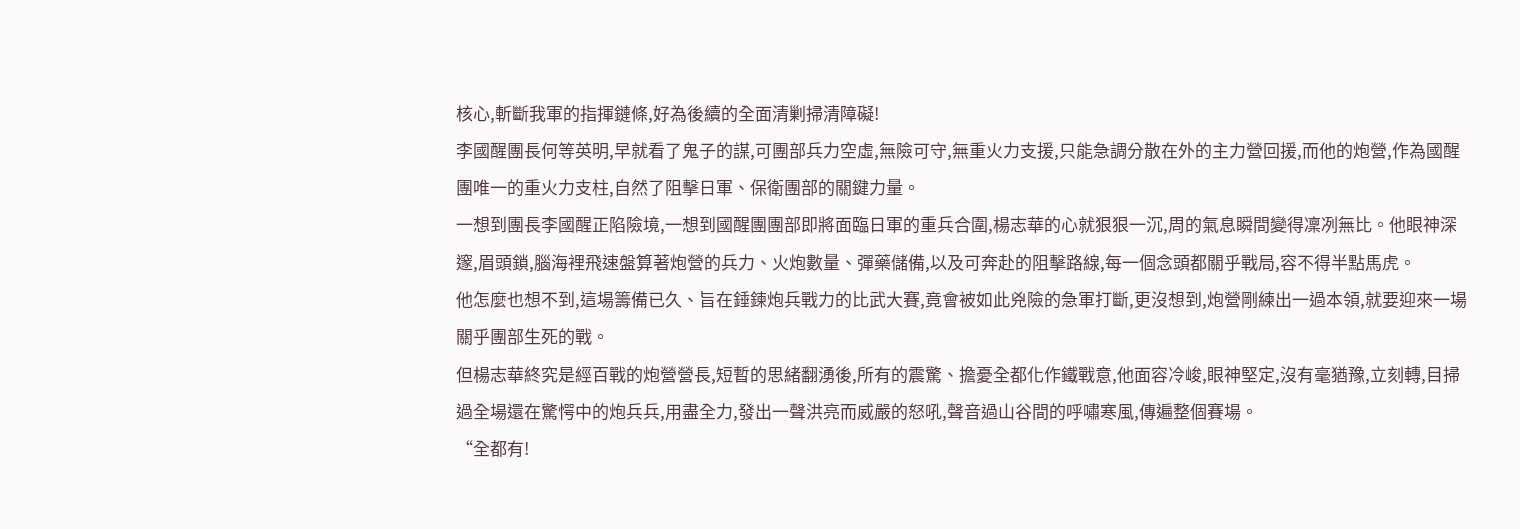核心,斬斷我軍的指揮鏈條,好為後續的全面清剿掃清障礙!
李國醒團長何等英明,早就看了鬼子的謀,可團部兵力空虛,無險可守,無重火力支援,只能急調分散在外的主力營回援,而他的炮營,作為國醒團唯一的重火力支柱,自然了阻擊日軍、保衛團部的關鍵力量。
一想到團長李國醒正陷險境,一想到國醒團團部即將面臨日軍的重兵合圍,楊志華的心就狠狠一沉,周的氣息瞬間變得凜冽無比。他眼神深邃,眉頭鎖,腦海裡飛速盤算著炮營的兵力、火炮數量、彈藥儲備,以及可奔赴的阻擊路線,每一個念頭都關乎戰局,容不得半點馬虎。
他怎麼也想不到,這場籌備已久、旨在錘鍊炮兵戰力的比武大賽,竟會被如此兇險的急軍打斷,更沒想到,炮營剛練出一過本領,就要迎來一場關乎團部生死的戰。
但楊志華終究是經百戰的炮營營長,短暫的思緒翻湧後,所有的震驚、擔憂全都化作鐵戰意,他面容冷峻,眼神堅定,沒有毫猶豫,立刻轉,目掃過全場還在驚愕中的炮兵兵,用盡全力,發出一聲洪亮而威嚴的怒吼,聲音過山谷間的呼嘯寒風,傳遍整個賽場。
“全都有!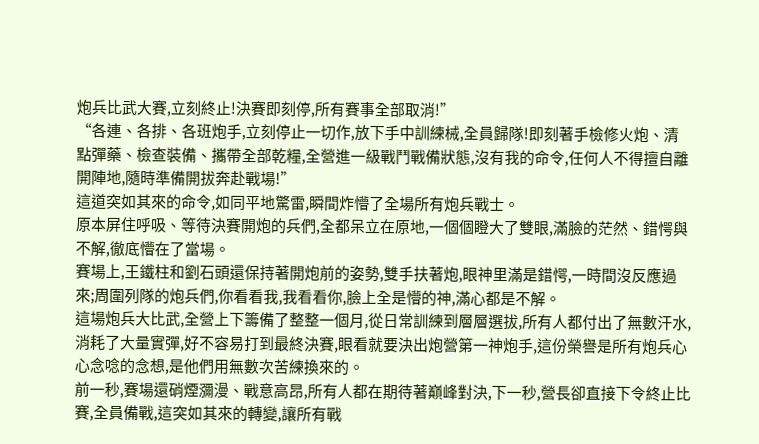炮兵比武大賽,立刻終止!決賽即刻停,所有賽事全部取消!”
“各連、各排、各班炮手,立刻停止一切作,放下手中訓練械,全員歸隊!即刻著手檢修火炮、清點彈藥、檢查裝備、攜帶全部乾糧,全營進一級戰鬥戰備狀態,沒有我的命令,任何人不得擅自離開陣地,隨時準備開拔奔赴戰場!”
這道突如其來的命令,如同平地驚雷,瞬間炸懵了全場所有炮兵戰士。
原本屏住呼吸、等待決賽開炮的兵們,全都呆立在原地,一個個瞪大了雙眼,滿臉的茫然、錯愕與不解,徹底懵在了當場。
賽場上,王鐵柱和劉石頭還保持著開炮前的姿勢,雙手扶著炮,眼神里滿是錯愕,一時間沒反應過來;周圍列隊的炮兵們,你看看我,我看看你,臉上全是懵的神,滿心都是不解。
這場炮兵大比武,全營上下籌備了整整一個月,從日常訓練到層層選拔,所有人都付出了無數汗水,消耗了大量實彈,好不容易打到最終決賽,眼看就要決出炮營第一神炮手,這份榮譽是所有炮兵心心念唸的念想,是他們用無數次苦練換來的。
前一秒,賽場還硝煙瀰漫、戰意高昂,所有人都在期待著巔峰對決,下一秒,營長卻直接下令終止比賽,全員備戰,這突如其來的轉變,讓所有戰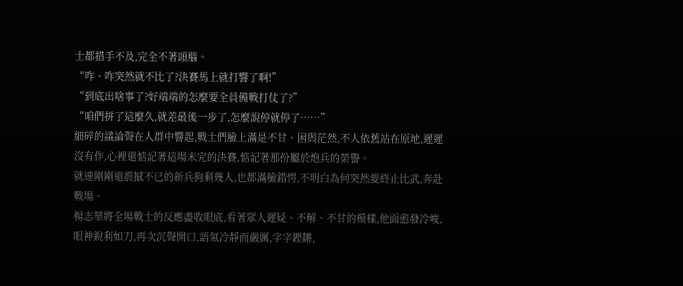士都措手不及,完全不著頭腦。
“咋、咋突然就不比了?決賽馬上就打響了啊!”
“到底出啥事了?好端端的怎麼要全員備戰打仗了?”
“咱們拼了這麼久,就差最後一步了,怎麼說停就停了……”
細碎的議論聲在人群中響起,戰士們臉上滿是不甘、困與茫然,不人依舊站在原地,遲遲沒有作,心裡還惦記著這場未完的決賽,惦記著那份屬於炮兵的榮譽。
就連剛剛還震撼不已的新兵狗剩幾人,也都滿臉錯愕,不明白為何突然要終止比武,奔赴戰場。
楊志華將全場戰士的反應盡收眼底,看著眾人遲疑、不解、不甘的模樣,他面愈發冷峻,眼神銳利如刀,再次沉聲開口,語氣冷靜而嚴厲,字字鏗鏘,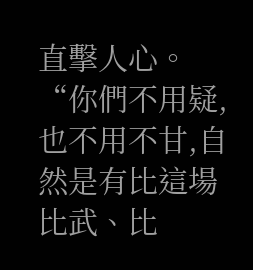直擊人心。
“你們不用疑,也不用不甘,自然是有比這場比武、比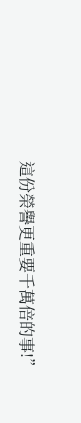這份榮譽更重要千萬倍的事!”